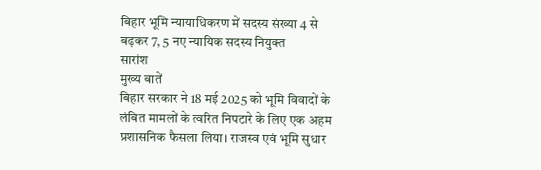बिहार भूमि न्यायाधिकरण में सदस्य संख्या 4 से बढ़कर 7, 5 नए न्यायिक सदस्य नियुक्त
सारांश
मुख्य बातें
बिहार सरकार ने 18 मई 2025 को भूमि विवादों के लंबित मामलों के त्वरित निपटारे के लिए एक अहम प्रशासनिक फैसला लिया। राजस्व एवं भूमि सुधार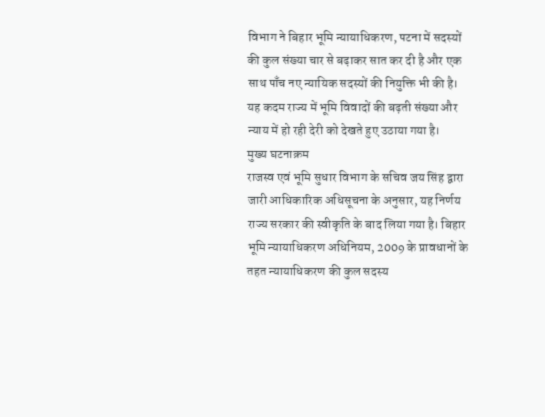विभाग ने बिहार भूमि न्यायाधिकरण, पटना में सदस्यों की कुल संख्या चार से बढ़ाकर सात कर दी है और एक साथ पाँच नए न्यायिक सदस्यों की नियुक्ति भी की है। यह कदम राज्य में भूमि विवादों की बढ़ती संख्या और न्याय में हो रही देरी को देखते हुए उठाया गया है।
मुख्य घटनाक्रम
राजस्व एवं भूमि सुधार विभाग के सचिव जय सिंह द्वारा जारी आधिकारिक अधिसूचना के अनुसार, यह निर्णय राज्य सरकार की स्वीकृति के बाद लिया गया है। बिहार भूमि न्यायाधिकरण अधिनियम, 2009 के प्रावधानों के तहत न्यायाधिकरण की कुल सदस्य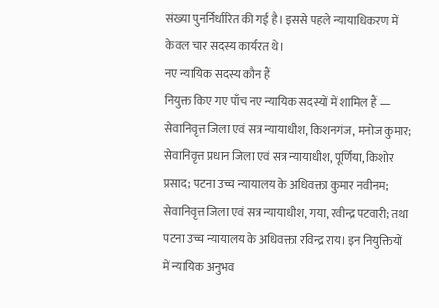संख्या पुनर्निर्धारित की गई है। इससे पहले न्यायाधिकरण में केवल चार सदस्य कार्यरत थे।
नए न्यायिक सदस्य कौन हैं
नियुक्त किए गए पाँच नए न्यायिक सदस्यों में शामिल हैं — सेवानिवृत्त जिला एवं सत्र न्यायाधीश, किशनगंज, मनोज कुमार; सेवानिवृत्त प्रधान जिला एवं सत्र न्यायाधीश, पूर्णिया, किशोर प्रसाद; पटना उच्च न्यायालय के अधिवक्ता कुमार नवीनम; सेवानिवृत्त जिला एवं सत्र न्यायाधीश, गया, रवीन्द्र पटवारी; तथा पटना उच्च न्यायालय के अधिवक्ता रविन्द्र राय। इन नियुक्तियों में न्यायिक अनुभव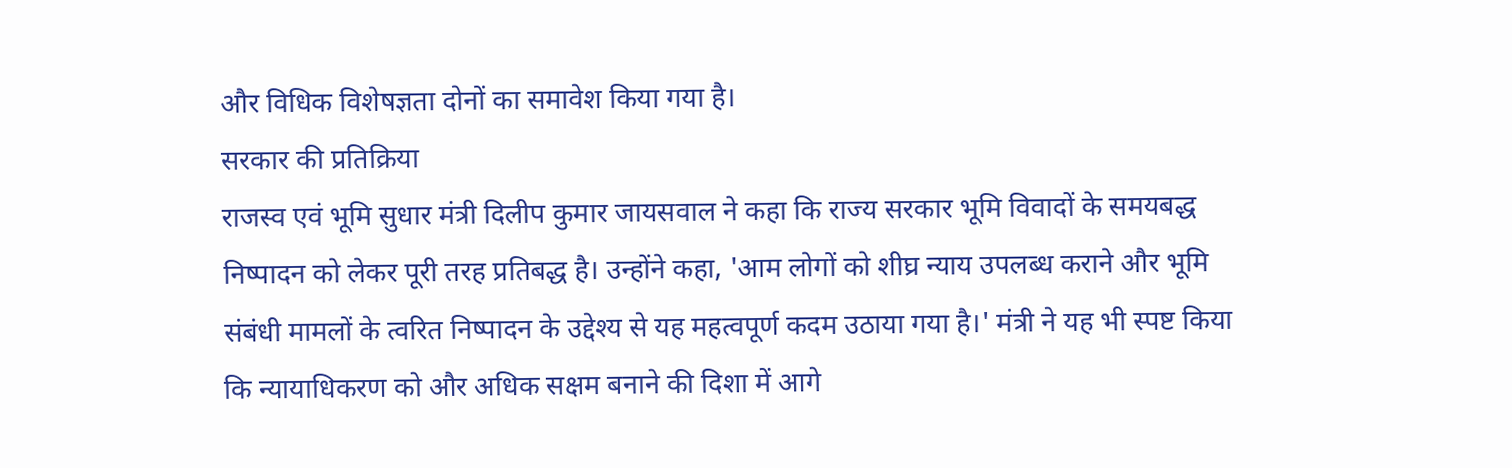और विधिक विशेषज्ञता दोनों का समावेश किया गया है।
सरकार की प्रतिक्रिया
राजस्व एवं भूमि सुधार मंत्री दिलीप कुमार जायसवाल ने कहा कि राज्य सरकार भूमि विवादों के समयबद्ध निष्पादन को लेकर पूरी तरह प्रतिबद्ध है। उन्होंने कहा, 'आम लोगों को शीघ्र न्याय उपलब्ध कराने और भूमि संबंधी मामलों के त्वरित निष्पादन के उद्देश्य से यह महत्वपूर्ण कदम उठाया गया है।' मंत्री ने यह भी स्पष्ट किया कि न्यायाधिकरण को और अधिक सक्षम बनाने की दिशा में आगे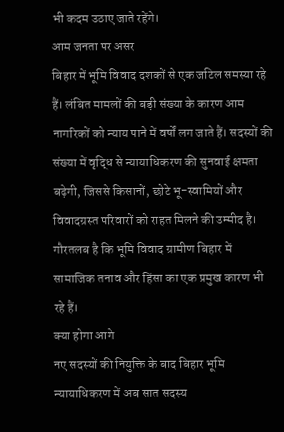भी कदम उठाए जाते रहेंगे।
आम जनता पर असर
बिहार में भूमि विवाद दशकों से एक जटिल समस्या रहे हैं। लंबित मामलों की बड़ी संख्या के कारण आम नागरिकों को न्याय पाने में वर्षों लग जाते हैं। सदस्यों की संख्या में वृद्धि से न्यायाधिकरण की सुनवाई क्षमता बढ़ेगी, जिससे किसानों, छोटे भू-स्वामियों और विवादग्रस्त परिवारों को राहत मिलने की उम्मीद है। गौरतलब है कि भूमि विवाद ग्रामीण बिहार में सामाजिक तनाव और हिंसा का एक प्रमुख कारण भी रहे हैं।
क्या होगा आगे
नए सदस्यों की नियुक्ति के बाद बिहार भूमि न्यायाधिकरण में अब सात सदस्य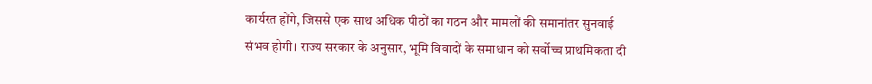कार्यरत होंगे, जिससे एक साथ अधिक पीठों का गठन और मामलों की समानांतर सुनवाई संभव होगी। राज्य सरकार के अनुसार, भूमि विवादों के समाधान को सर्वोच्च प्राथमिकता दी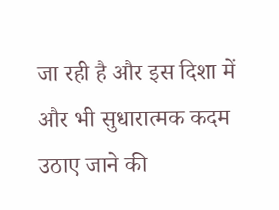जा रही है और इस दिशा में और भी सुधारात्मक कदम उठाए जाने की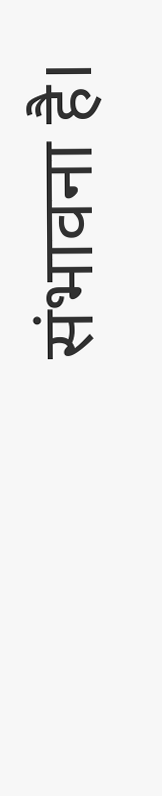संभावना है।